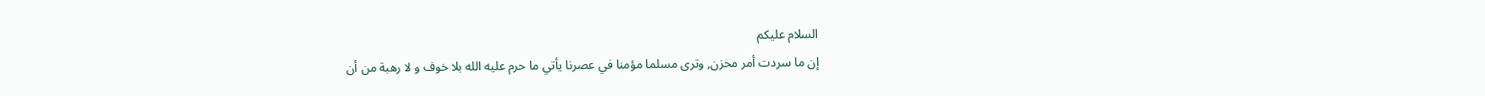السلام عليكم
إن ما سردت أمر محزن, وترى مسلما مؤمنا في عصرنا يأتي ما حرم عليه الله بلا خوف و لا رهبة من أن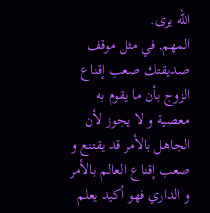الله يرى.
المهم, في مثل موقف صديقتك صعب إقناع الزوج بأن ما يقوم به معصية و لا يجوز لأن الجاهل بالأمر قد يقتنع و صعب إقناع العالم بالأمر و الداري فهو أكيد يعلم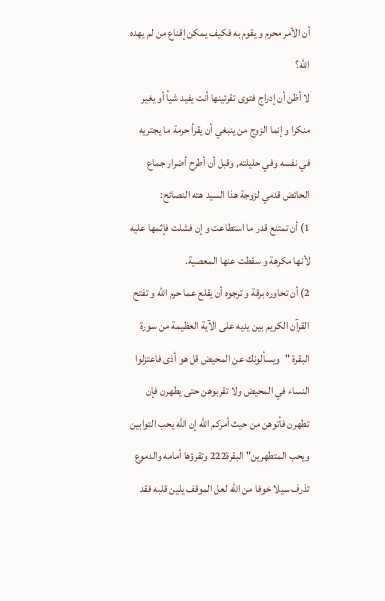أن الأمر محرم و يقوم به فكيف يمكن إقناع من لم يهده الله؟
لا أظن أن إدراج فتوى تقرئينها أنت يفيد شيأ أو يغير منكرا و إنما الزوج من ينبغي أن يقرأ حرمة ما يجتريه في نفسه وفي حليلته, وقبل أن أطرح أضرار جماع الحائض قدمي لزوجة هذا السيد هته النصائح:
1) أن تمتنع قدر ما استطاعت و إن فشلت فإثمها عليه لأنها مكرهة و سقطت عنها المعصية.
2) أن تحاوره برقة و ترجوه أن يقلع عما حرم الله و تفتح القرآن الكريم بين يديه على الآية العظيمة من سورة البقرة "ويسألونك عن المحيض قل هو أذى فاعتزلوا النساء في المحيض ولا تقربوهن حتى يطهرن فإن تطهرن فأتوهن من حيث أمركم الله إن الله يحب التوابين ويحب المتطهرين" البقرة222 وتقرؤها أمامه والدموع تذرف سيلا خوفا من الله لعل الموقف يلين قلبه فقد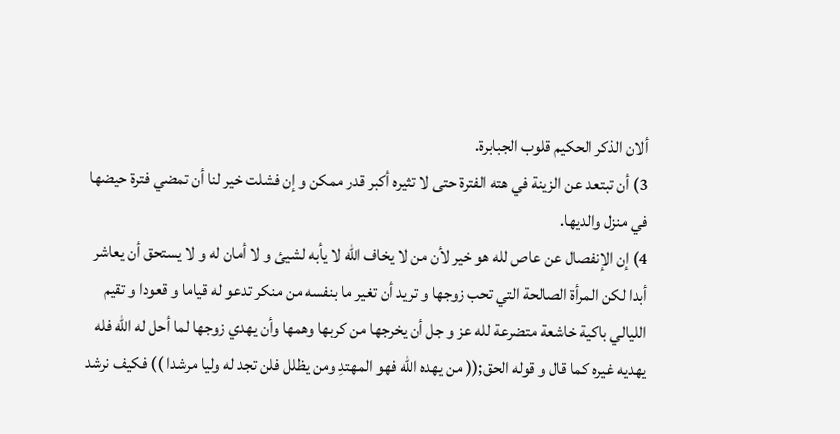ألان الذكر الحكيم قلوب الجبابرة.
3) أن تبتعد عن الزينة في هته الفترة حتى لا تثيره أكبر قدر ممكن و إن فشلت خير لنا أن تمضي فترة حيضها في منزل والديها.
4) إن الإنفصال عن عاص لله هو خير لأن من لا يخاف الله لا يأبه لشيئ و لا أمان له و لا يستحق أن يعاشر أبدا لكن المرأة الصالحة التي تحب زوجها و تريد أن تغير ما بنفسه من منكر تدعو له قياما و قعودا و تقيم الليالي باكية خاشعة متضرعة لله عز و جل أن يخرجها من كربها وهمها وأن يهدي زوجها لما أحل له الله فله يهديه غيره كما قال و قوله الحق;(( من يهده الله فهو المهتدِ ومن يظلل فلن تجد له وليا مرشدا )) فكيف نرشد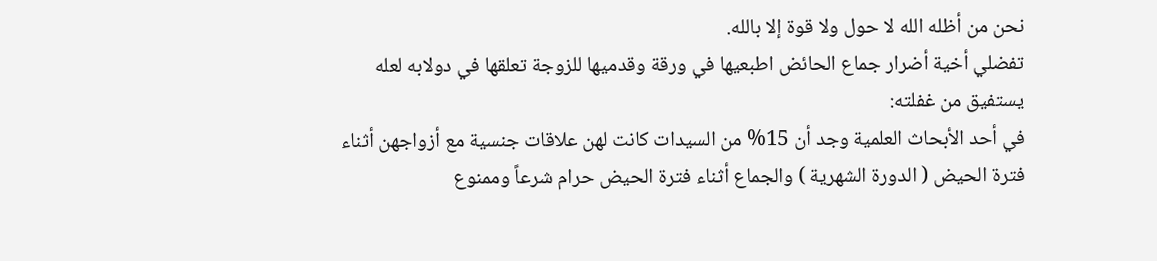نحن من أظله الله لا حول ولا قوة إلا بالله.
تفضلي أخية أضرار جماع الحائض اطبعيها في ورقة وقدميها للزوجة تعلقها في دولابه لعله يستفيق من غفلته:
في أحد الأبحاث العلمية وجد أن 15% من السيدات كانت لهن علاقات جنسية مع أزواجهن أثناء فترة الحيض ( الدورة الشهرية ) والجماع أثناء فترة الحيض حرام شرعاً وممنوع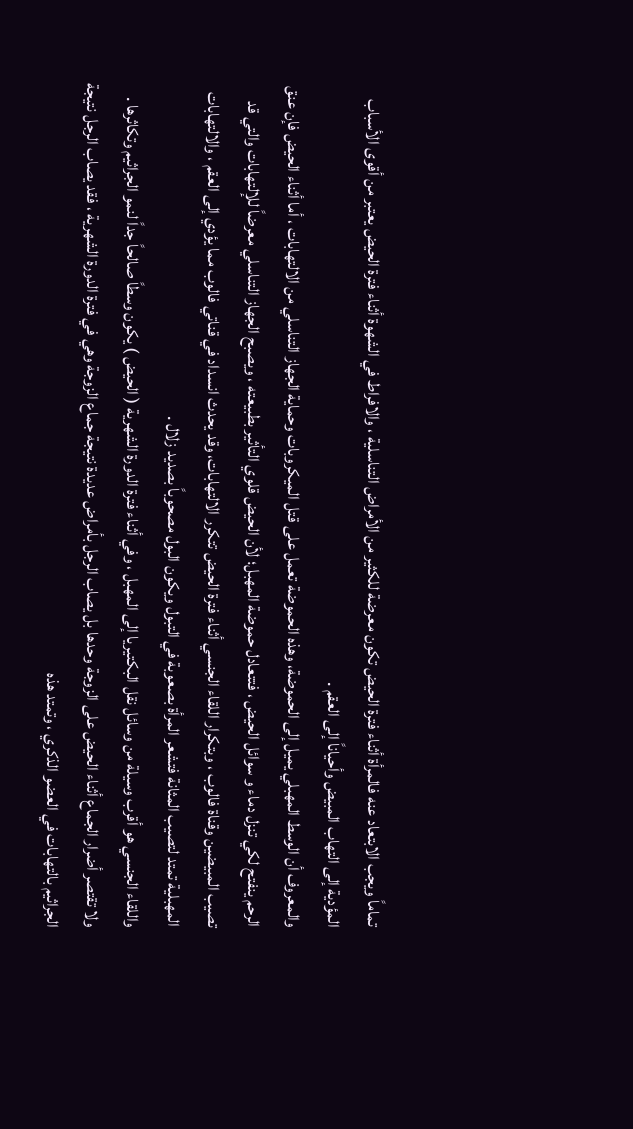تماماً ويجب الابتعاد عنه فالمرأة أثناء فترة الحيض تكون معرضة للكثير من الأمراض التناسلية ، والافراط في الشهوة أثناء فترة الحيض يعتبر من أقوى الأسباب المؤدية إلى التهاب المبيض وأحياناً إلى العقم .
والمعروف أن الوسط المهبلي يميل إلى الحموضة، وهذه الحموضة تعمل على قتل الميكروبات وحماية الجهاز التناسلي من الالتهابات ، أما أثناء الحيض فإن عنق الرحم ينفتح لكي تنزل دماء و سوائل الحيض ، فتتعادل حموضة المهبل؛ لأن الحيض قلوي التأثير بطبيعته ، ويصبح الجهاز التناسلي معرضاً للإلتهابات والتي قد تصيب المبيضين وقناة فالوب ، وبتكرار اللقاء الجنسي أثناء فترة الحيض تتكرر الالتهابات، وقد يحدث انسداد في قناتي فالوب مما يؤدي إلى العقم ، والالتهابات المهبلية تمتد لتصيب المثانة فتشعر المرأة بصعوبة في التبول ويكون البول مصحوباً بصديد زلال .
واللقاء الجنسي هو أقرب وسيلة من وسائل نقل البكتيريا إلى المهبل ، وفي أثناء فترة الدورة الشهرية ( الحيض ) يكون وسطاً صالحاً جداً لنمو الجراثيم وتكاثرها .
ولا تقتصر أضرار الجماع أثناء الحيض على الزوجة وحدها بل يصاب الرجل بأمراض عديدة نتيجة جماع الزوجة وهي في فترة الدورة الشهرية ، فقد يصاب الرجل نتيجة الجراثيم بالتهابات في العضو الذكري ، وتمتد هذه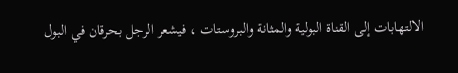الالتهابات إلى القناة البولية والمثانة والبروستات ، فيشعر الرجل بحرقان في البول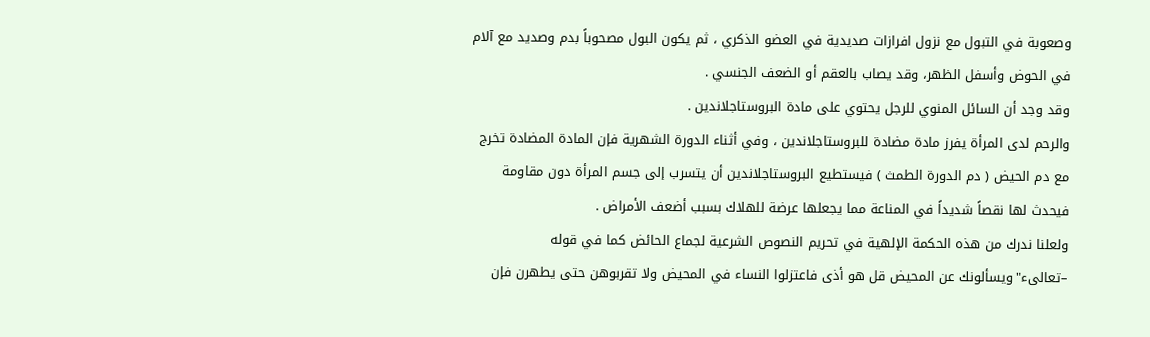وصعوبة في التبول مع نزول افرازات صديدية في العضو الذكري ، ثم يكون البول مصحوباً بدم وصديد مع آلام في الحوض وأسفل الظهر، وقد يصاب بالعقم أو الضعف الجنسي .
وقد وجد أن السائل المنوي للرجل يحتوي على مادة البروستاجلاندين .
والرحم لدى المرأة يفرز مادة مضادة للبروستاجلاندين ، وفي أثناء الدورة الشهرية فإن المادة المضادة تخرج مع دم الحيض ( دم الدورة الطمث ) فيستطيع البروستاجلاندين أن يتسرب إلى جسم المرأة دون مقاومة فيحدث لها نقصاً شديداً في المناعة مما يجعلها عرضة للهلاك بسبب أضعف الأمراض .
ولعلنا ندرك من هذه الحكمة الإلهية في تحريم النصوص الشرعية لجماع الحائض كما في قوله –تعالىء"ويسألونك عن المحيض قل هو أذى فاعتزلوا النساء في المحيض ولا تقربوهن حتى يطهرن فإن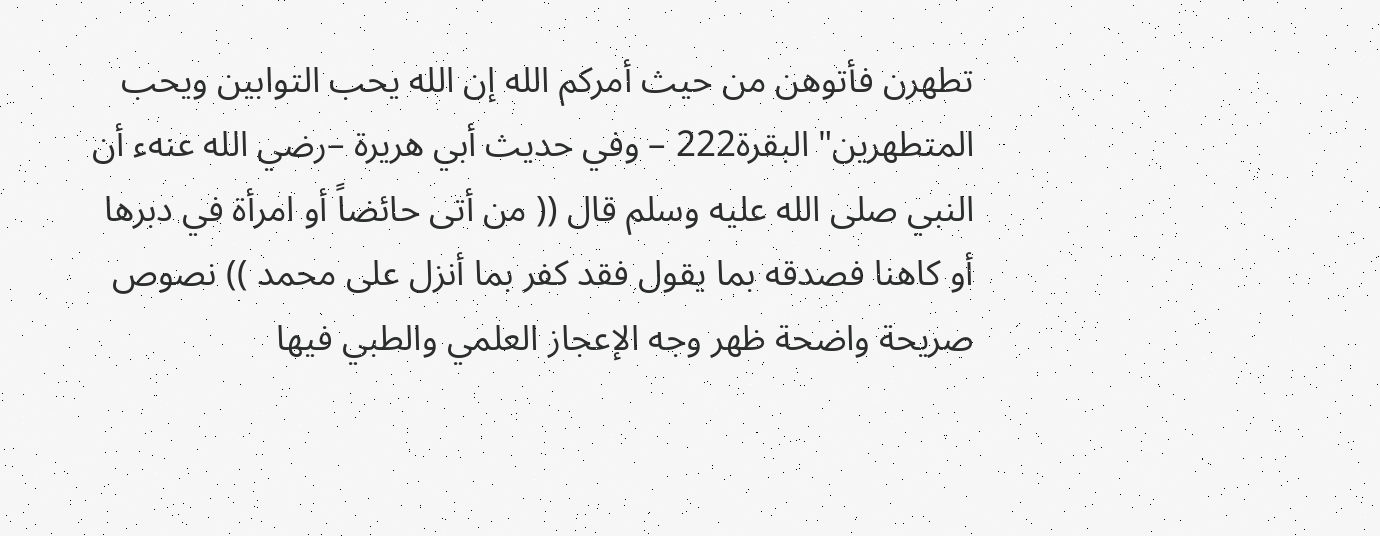تطهرن فأتوهن من حيث أمركم الله إن الله يحب التوابين ويحب المتطهرين" البقرة222 – وفي حديث أبي هريرة –رضي الله عنهء أن النبي صلى الله عليه وسلم قال (( من أتى حائضاً أو امرأة في دبرها أو كاهنا فصدقه بما يقول فقد كفر بما أنزل على محمد )) نصوص صريحة واضحة ظهر وجه الإعجاز العلمي والطبي فيها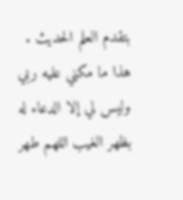بتقدم العلم الحديث .
هذا ما مكني عليه ربي وليس لي إلا الدعاء له بظهر الغيب اللهم طهر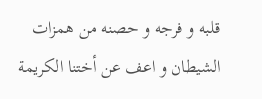قلبه و فرجه و حصنه من همزات الشيطان و اعف عن أختنا الكريمة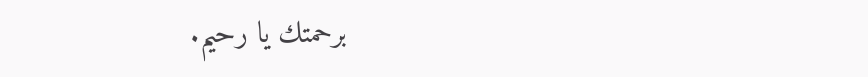برحمتك يا رحيم.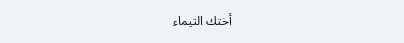أختك التيماء